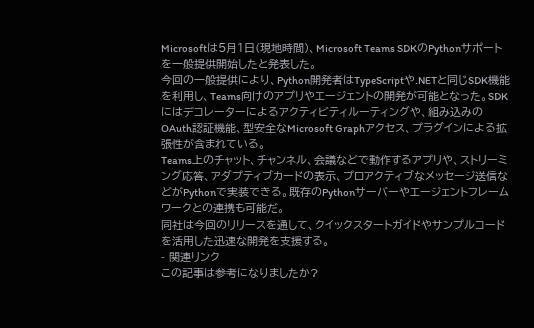Microsoftは5月1日(現地時間)、Microsoft Teams SDKのPythonサポートを一般提供開始したと発表した。
今回の一般提供により、Python開発者はTypeScriptや.NETと同じSDK機能を利用し、Teams向けのアプリやエージェントの開発が可能となった。SDKにはデコレーターによるアクティビティルーティングや、組み込みのOAuth認証機能、型安全なMicrosoft Graphアクセス、プラグインによる拡張性が含まれている。
Teams上のチャット、チャンネル、会議などで動作するアプリや、ストリーミング応答、アダプティブカードの表示、プロアクティブなメッセージ送信などがPythonで実装できる。既存のPythonサーバーやエージェントフレームワークとの連携も可能だ。
同社は今回のリリースを通して、クイックスタートガイドやサンプルコードを活用した迅速な開発を支援する。
- 関連リンク
この記事は参考になりましたか?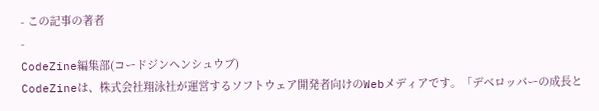- この記事の著者
-
CodeZine編集部(コードジンヘンシュウブ)
CodeZineは、株式会社翔泳社が運営するソフトウェア開発者向けのWebメディアです。「デベロッパーの成長と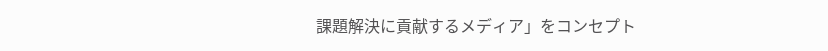課題解決に貢献するメディア」をコンセプト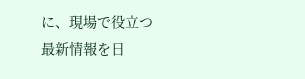に、現場で役立つ最新情報を日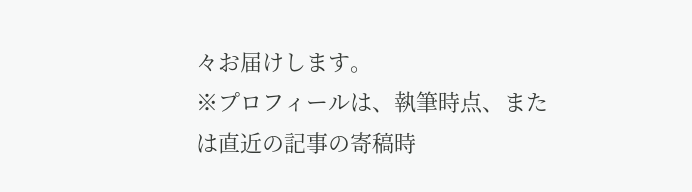々お届けします。
※プロフィールは、執筆時点、または直近の記事の寄稿時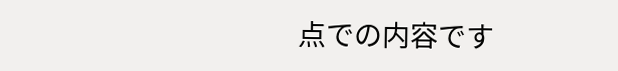点での内容です